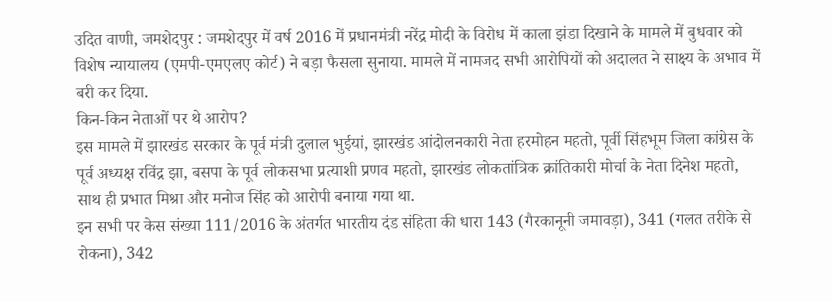उदित वाणी, जमशेदपुर : जमशेदपुर में वर्ष 2016 में प्रधानमंत्री नरेंद्र मोदी के विरोध में काला झंडा दिखाने के मामले में बुधवार को विशेष न्यायालय (एमपी-एमएलए कोर्ट) ने बड़ा फैसला सुनाया. मामले में नामजद सभी आरोपियों को अदालत ने साक्ष्य के अभाव में बरी कर दिया.
किन-किन नेताओं पर थे आरोप?
इस मामले में झारखंड सरकार के पूर्व मंत्री दुलाल भुईयां, झारखंड आंदोलनकारी नेता हरमोहन महतो, पूर्वी सिंहभूम जिला कांग्रेस के पूर्व अध्यक्ष रविंद्र झा, बसपा के पूर्व लोकसभा प्रत्याशी प्रणव महतो, झारखंड लोकतांत्रिक क्रांतिकारी मोर्चा के नेता दिनेश महतो, साथ ही प्रभात मिश्रा और मनोज सिंह को आरोपी बनाया गया था.
इन सभी पर केस संख्या 111/2016 के अंतर्गत भारतीय दंड संहिता की धारा 143 (गैरकानूनी जमावड़ा), 341 (गलत तरीके से रोकना), 342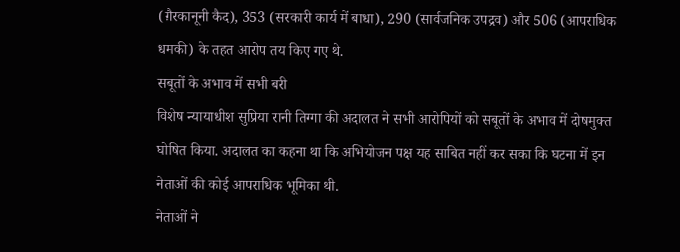(ग़ैरकानूनी कैद), 353 (सरकारी कार्य में बाधा), 290 (सार्वजनिक उपद्रव) और 506 (आपराधिक धमकी) के तहत आरोप तय किए गए थे.
सबूतों के अभाव में सभी बरी
विशेष न्यायाधीश सुप्रिया रानी तिग्गा की अदालत ने सभी आरोपियों को सबूतों के अभाव में दोषमुक्त घोषित किया. अदालत का कहना था कि अभियोजन पक्ष यह साबित नहीं कर सका कि घटना में इन नेताओं की कोई आपराधिक भूमिका थी.
नेताओं ने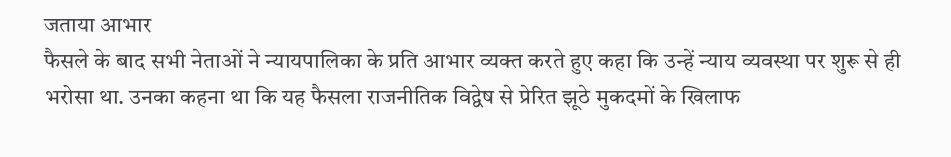जताया आभार
फैसले के बाद सभी नेताओं ने न्यायपालिका के प्रति आभार व्यक्त करते हुए कहा कि उन्हें न्याय व्यवस्था पर शुरू से ही भरोसा था. उनका कहना था कि यह फैसला राजनीतिक विद्वेष से प्रेरित झूठे मुकदमों के खिलाफ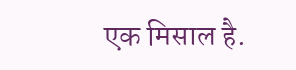एक मिसाल है.